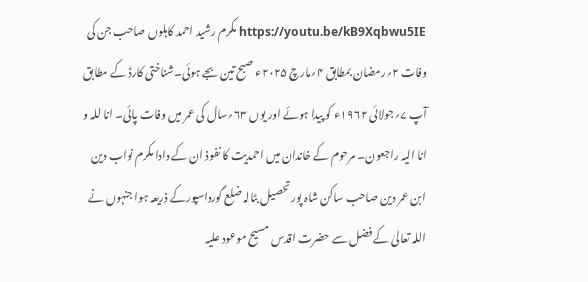https://youtu.be/kB9Xqbwu5IE مکرم رشید احمد کاہلوں صاحب جن کی وفات ۲؍رمضان بمطابق ۴؍مارچ ۲۰۲۵ء صبح تین بجے ہوئی۔شناختی کارڈ کے مطابق آپ ۷؍جولائی ۱۹۶۲ء کو پیدا ہوئے اور یوں ۶۳؍سال کی عمر میں وفات پائی۔ انا للہ و انا الیہ راجعون۔ مرحوم کے خاندان میں احمدیت کا نفوذ ان کے دادا مکرم نواب دین ابن عمر دین صاحب ساکن شاہ پور تحصیل بٹالہ ضلع گورداسپورکے ذریعہ ہوا جنہوں نے اللہ تعالیٰ کے فضل سے حضرت اقدس مسیح موعود علیہ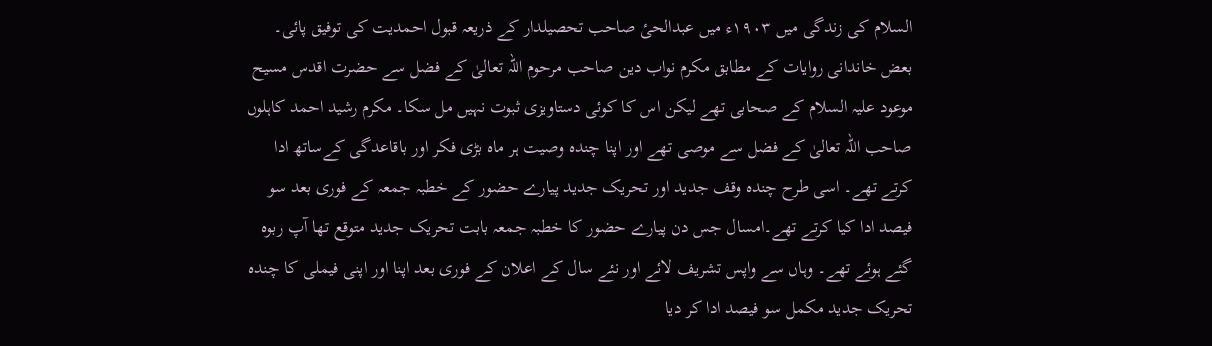السلام کی زندگی میں ۱۹۰۳ء میں عبدالحیٔ صاحب تحصیلدار کے ذریعہ قبول احمدیت کی توفیق پائی۔ بعض خاندانی روایات کے مطابق مکرم نواب دین صاحب مرحوم اللہ تعالیٰ کے فضل سے حضرت اقدس مسیح موعود علیہ السلام کے صحابی تھے لیکن اس کا کوئی دستاویزی ثبوت نہیں مل سکا۔ مکرم رشید احمد کاہلوں صاحب اللہ تعالیٰ کے فضل سے موصی تھے اور اپنا چندہ وصیت ہر ماہ بڑی فکر اور باقاعدگی کےساتھ ادا کرتے تھے۔ اسی طرح چندہ وقف جدید اور تحریک جدید پیارے حضور کے خطبہ جمعہ کے فوری بعد سو فیصد ادا کیا کرتے تھے۔امسال جس دن پیارے حضور کا خطبہ جمعہ بابت تحریک جدید متوقع تھا آپ ربوہ گئے ہوئے تھے۔ وہاں سے واپس تشریف لائے اور نئے سال کے اعلان کے فوری بعد اپنا اور اپنی فیملی کا چندہ تحریک جدید مکمل سو فیصد ادا کر دیا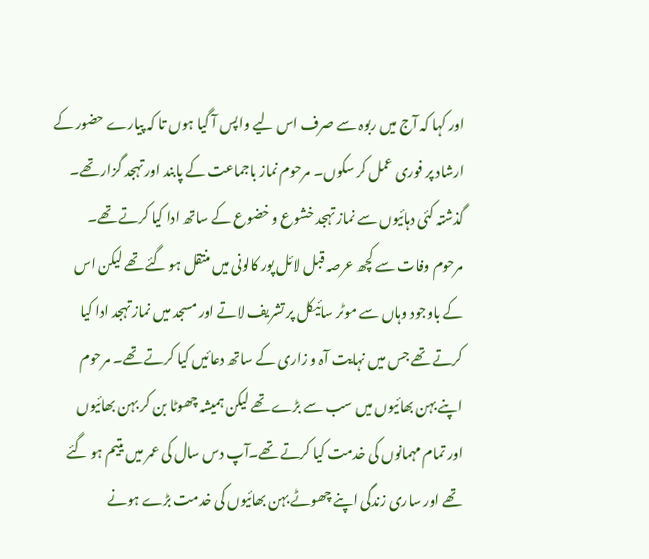اور کہا کہ آج میں ربوہ سے صرف اس لیے واپس آ گیا ہوں تا کہ پیارے حضور کے ارشاد پر فوری عمل کر سکوں۔ مرحوم نماز باجماعت کے پابند اور تہجد گزار تھے۔ گذشتہ کئی دہائیوں سے نماز تہجد خشوع و خضوع کے ساتھ ادا کیا کرتے تھے۔ مرحوم وفات سے کچھ عرصہ قبل لائل پور کالونی میں منتقل ہو گئے تھے لیکن اس کے باوجود وہاں سے موٹر سائیکل پر تشریف لاتے اور مسجد میں نماز تہجد ادا کیا کرتے تھے جس میں نہایت آہ و زاری کے ساتھ دعائیں کیا کرتے تھے۔ مرحوم اپنے بہن بھائیوں میں سب سے بڑے تھے لیکن ہمیشہ چھوٹا بن کر بہن بھائیوں اور تمام مہمانوں کی خدمت کیا کرتے تھے۔آپ دس سال کی عمر میں یتیم ہو گئے تھے اور ساری زندگی اپنے چھوٹے بہن بھائیوں کی خدمت بڑے ہونے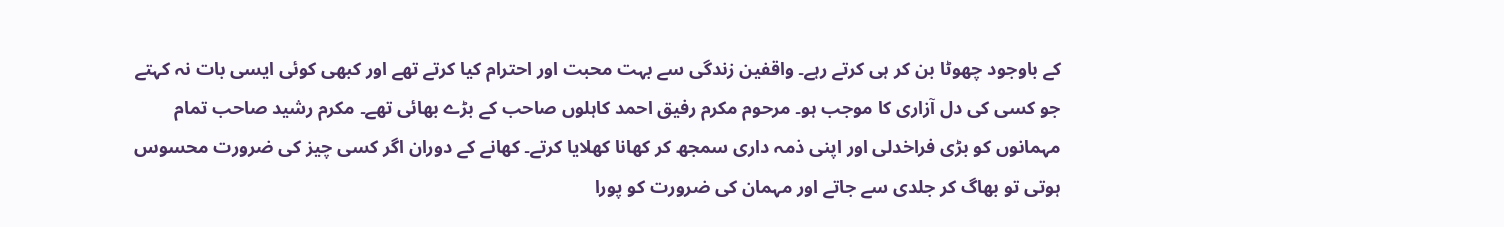کے باوجود چھوٹا بن کر ہی کرتے رہے۔ واقفین زندگی سے بہت محبت اور احترام کیا کرتے تھے اور کبھی کوئی ایسی بات نہ کہتے جو کسی کی دل آزاری کا موجب ہو۔ مرحوم مکرم رفیق احمد کاہلوں صاحب کے بڑے بھائی تھے۔ مکرم رشید صاحب تمام مہمانوں کو بڑی فراخدلی اور اپنی ذمہ داری سمجھ کر کھانا کھلایا کرتے۔ کھانے کے دوران اگر کسی چیز کی ضرورت محسوس ہوتی تو بھاگ کر جلدی سے جاتے اور مہمان کی ضرورت کو پورا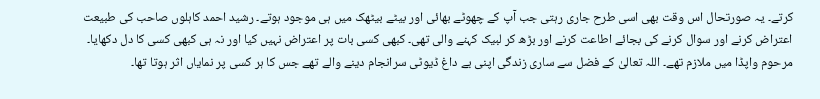کرتے۔ یہ صورتحال اس وقت بھی اسی طرح جاری رہتی جب آپ کے چھوٹے بھائی اور بیٹے بیٹھک میں ہی موجود ہوتے۔ رشید احمد کاہلوں صاحب کی طبیعت اعتراض کرنے اور سوال کرنے کی بجائے اطاعت کرنے اور بڑھ کر لبیک کہنے والی تھی۔ کبھی کسی بات پر اعتراض نہیں کیا اور نہ ہی کبھی کسی کا دل دکھایا۔ مرحوم واپڈا میں ملازم تھے۔ اللہ تعالیٰ کے فضل سے ساری زندگی اپنی بے داغ ڈیوٹی سرانجام دینے والے تھے جس کا ہر کسی پر نمایاں اثر ہوتا تھا۔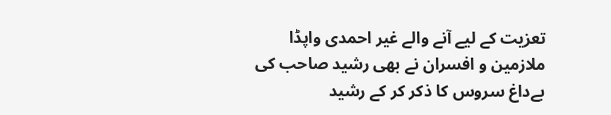تعزیت کے لیے آنے والے غیر احمدی واپڈا ملازمین و افسران نے بھی رشید صاحب کی بےداغ سروس کا ذکر کر کے رشید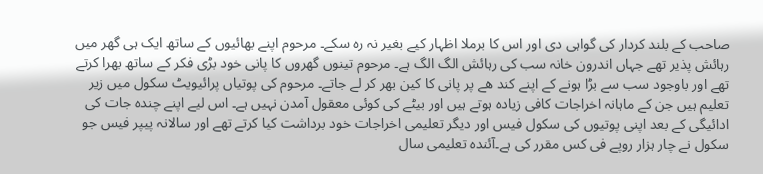صاحب کے بلند کردار کی گواہی دی اور اس کا برملا اظہار کیے بغیر نہ رہ سکے۔ مرحوم اپنے بھائیوں کے ساتھ ایک ہی گھر میں رہائش پذیر تھے جہاں اندرون خانہ سب کی رہائش الگ الگ ہے۔ مرحوم تینوں گھروں کا پانی خود بڑی فکر کے ساتھ بھرا کرتے تھے اور باوجود سب سے بڑا ہونے کے اپنے کند ھے پر پانی کا کین بھر کر لے جاتے۔ مرحوم کی پوتیاں پرائیویٹ سکول میں زیر تعلیم ہیں جن کے ماہانہ اخراجات کافی زیادہ ہوتے ہیں اور بیٹے کی کوئی معقول آمدن نہیں ہے۔ اس لیے اپنے چندہ جات کی ادائیگی کے بعد اپنی پوتیوں کی سکول فیس اور دیگر تعلیمی اخراجات خود برداشت کیا کرتے تھے اور سالانہ پیپر فیس جو سکول نے چار ہزار روپے فی کس مقرر کی ہے۔آئندہ تعلیمی سال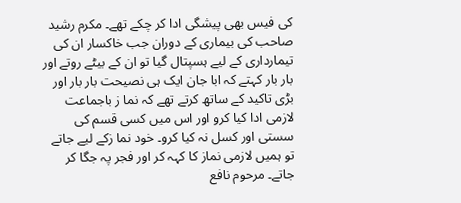کی فیس بھی پیشگی ادا کر چکے تھے۔ مکرم رشید صاحب کی بیماری کے دوران جب خاکسار ان کی تیمارداری کے لیے ہسپتال گیا تو ان کے بیٹے روتے اور بار بار کہتے کہ ابا جان ایک ہی نصیحت بار بار اور بڑی تاکید کے ساتھ کرتے تھے کہ نما ز باجماعت لازمی ادا کیا کرو اور اس میں کسی قسم کی سستی اور کسل نہ کیا کرو۔ خود نما زکے لیے جاتے تو ہمیں لازمی نماز کا کہہ کر اور فجر پہ جگا کر جاتے۔ مرحوم نافع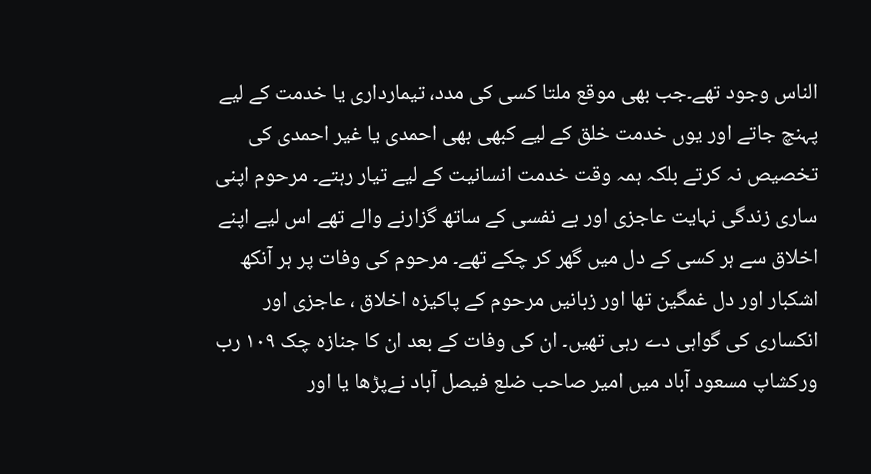الناس وجود تھے۔جب بھی موقع ملتا کسی کی مدد، تیمارداری یا خدمت کے لیے پہنچ جاتے اور یوں خدمت خلق کے لیے کبھی بھی احمدی یا غیر احمدی کی تخصیص نہ کرتے بلکہ ہمہ وقت خدمت انسانیت کے لیے تیار رہتے۔ مرحوم اپنی ساری زندگی نہایت عاجزی اور بے نفسی کے ساتھ گزارنے والے تھے اس لیے اپنے اخلاق سے ہر کسی کے دل میں گھر کر چکے تھے۔ مرحوم کی وفات پر ہر آنکھ اشکبار اور دل غمگین تھا اور زبانیں مرحوم کے پاکیزہ اخلاق ، عاجزی اور انکساری کی گواہی دے رہی تھیں۔ ان کی وفات کے بعد ان کا جنازہ چک ۱۰۹ رب ورکشاپ مسعود آباد میں امیر صاحب ضلع فیصل آباد نےپڑھا یا اور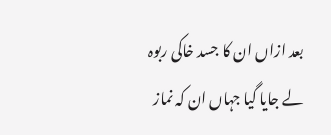بعد ازاں ان کا جسد خاکی ربوہ لے جایا گیا جہاں ان کہ نماز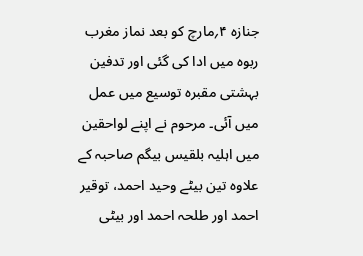جنازہ ۴؍مارچ کو بعد نماز مغرب ربوہ میں ادا کی گئی اور تدفین بہشتی مقبرہ توسیع میں عمل میں آئی۔ مرحوم نے اپنے لواحقین میں اہلیہ بلقیس بیگم صاحبہ کے علاوہ تین بیٹے وحید احمد، توقیر احمد اور طلحہ احمد اور بیٹی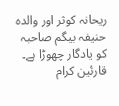ریحانہ کوثر اور والدہ حنیفہ بیگم صاحبہ کو یادگار چھوڑا ہے۔ قارئین کرام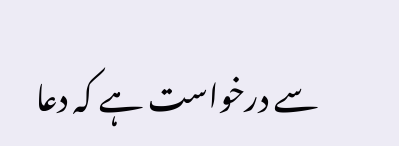سے درخواست ہے کہ دعا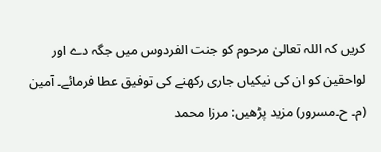کریں کہ اللہ تعالیٰ مرحوم کو جنت الفردوس میں جگہ دے اور لواحقین کو ان کی نیکیاں جاری رکھنے کی توفیق عطا فرمائے۔ آمین (م۔ ح۔مسرور) مزید پڑھیں: مرزا محمد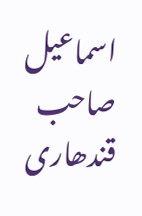اسماعیل صاحب قندھاری